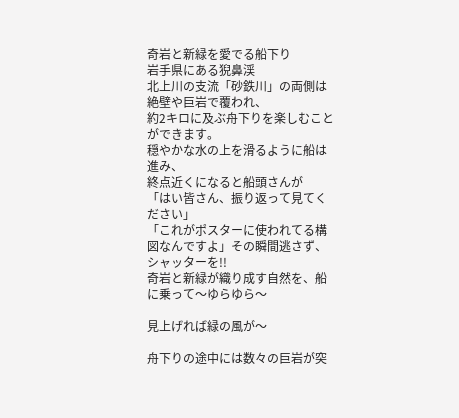奇岩と新緑を愛でる船下り
岩手県にある猊鼻渓
北上川の支流「砂鉄川」の両側は絶壁や巨岩で覆われ、
約2キロに及ぶ舟下りを楽しむことができます。
穏やかな水の上を滑るように船は進み、
終点近くになると船頭さんが
「はい皆さん、振り返って見てください」
「これがポスターに使われてる構図なんですよ」その瞬間逃さず、シャッターを!!
奇岩と新緑が織り成す自然を、船に乗って〜ゆらゆら〜

見上げれば緑の風が〜

舟下りの途中には数々の巨岩が突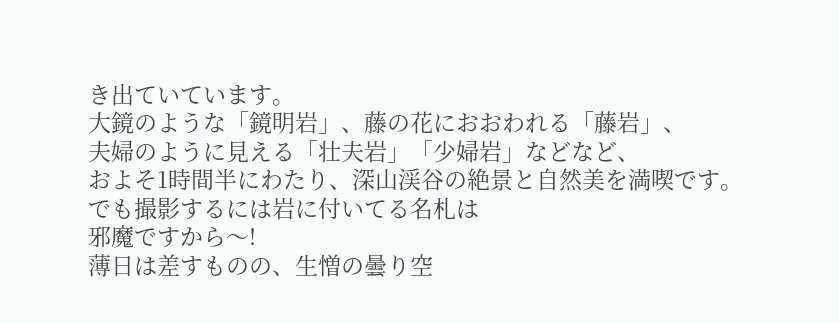き出ていています。
大鏡のような「鏡明岩」、藤の花におおわれる「藤岩」、
夫婦のように見える「壮夫岩」「少婦岩」などなど、
およそ1時間半にわたり、深山渓谷の絶景と自然美を満喫です。
でも撮影するには岩に付いてる名札は
邪魔ですから〜!
薄日は差すものの、生憎の曇り空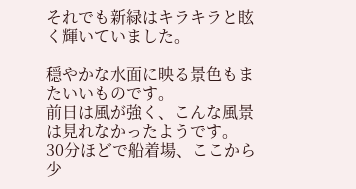それでも新緑はキラキラと眩く輝いていました。

穏やかな水面に映る景色もまたいいものです。
前日は風が強く、こんな風景は見れなかったようです。
30分ほどで船着場、ここから少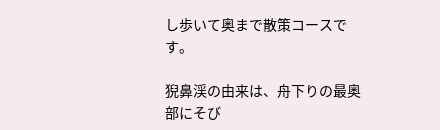し歩いて奥まで散策コースです。

猊鼻渓の由来は、舟下りの最奥部にそび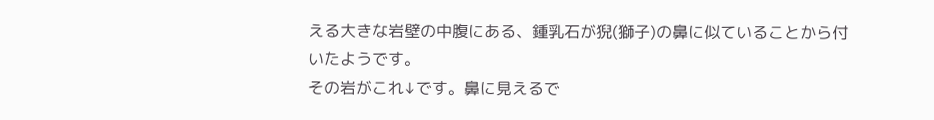える大きな岩壁の中腹にある、鍾乳石が猊(獅子)の鼻に似ていることから付いたようです。
その岩がこれ↓です。鼻に見えるで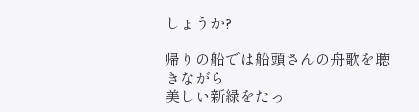しょうか?

帰りの船では船頭さんの舟歌を聴きながら
美しい新緑をたっ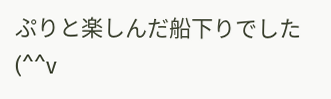ぷりと楽しんだ船下りでした(^^v